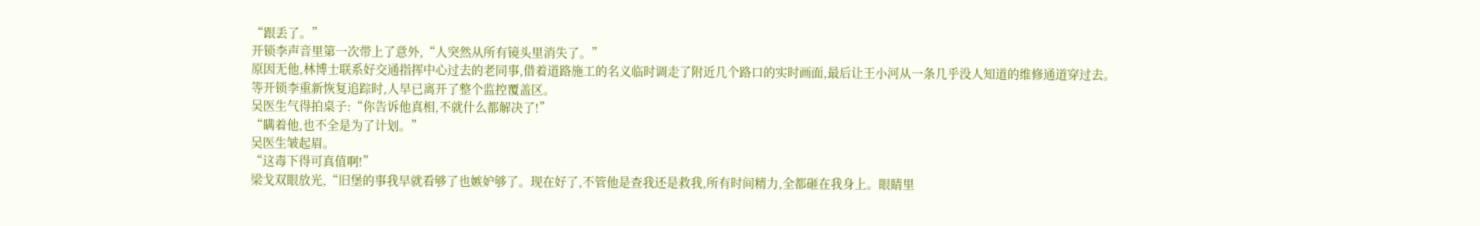“跟丢了。”
开锁李声音里第一次带上了意外,“人突然从所有镜头里消失了。”
原因无他,林博士联系好交通指挥中心过去的老同事,借着道路施工的名义临时调走了附近几个路口的实时画面,最后让王小河从一条几乎没人知道的维修通道穿过去。
等开锁李重新恢复追踪时,人早已离开了整个监控覆盖区。
吴医生气得拍桌子:“你告诉他真相,不就什么都解决了!”
“瞒着他,也不全是为了计划。”
吴医生皱起眉。
“这毒下得可真值啊!”
梁戈双眼放光,“旧堡的事我早就看够了也嫉妒够了。现在好了,不管他是查我还是救我,所有时间精力,全都砸在我身上。眼睛里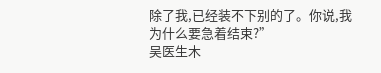除了我,已经装不下别的了。你说,我为什么要急着结束?”
吴医生木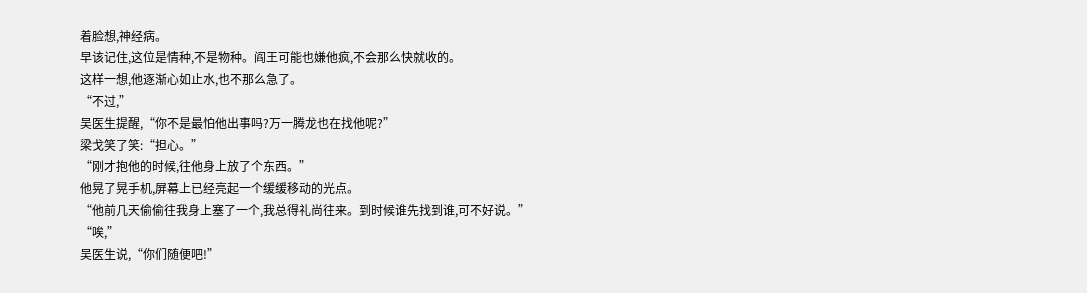着脸想,神经病。
早该记住,这位是情种,不是物种。阎王可能也嫌他疯,不会那么快就收的。
这样一想,他逐渐心如止水,也不那么急了。
“不过,”
吴医生提醒,“你不是最怕他出事吗?万一腾龙也在找他呢?”
梁戈笑了笑:“担心。”
“刚才抱他的时候,往他身上放了个东西。”
他晃了晃手机,屏幕上已经亮起一个缓缓移动的光点。
“他前几天偷偷往我身上塞了一个,我总得礼尚往来。到时候谁先找到谁,可不好说。”
“唉,”
吴医生说,“你们随便吧!”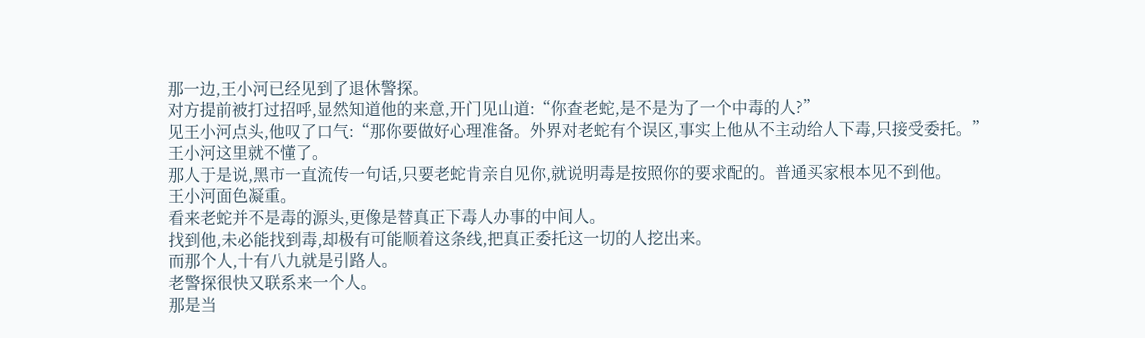那一边,王小河已经见到了退休警探。
对方提前被打过招呼,显然知道他的来意,开门见山道:“你查老蛇,是不是为了一个中毒的人?”
见王小河点头,他叹了口气:“那你要做好心理准备。外界对老蛇有个误区,事实上他从不主动给人下毒,只接受委托。”
王小河这里就不懂了。
那人于是说,黑市一直流传一句话,只要老蛇肯亲自见你,就说明毒是按照你的要求配的。普通买家根本见不到他。
王小河面色凝重。
看来老蛇并不是毒的源头,更像是替真正下毒人办事的中间人。
找到他,未必能找到毒,却极有可能顺着这条线,把真正委托这一切的人挖出来。
而那个人,十有八九就是引路人。
老警探很快又联系来一个人。
那是当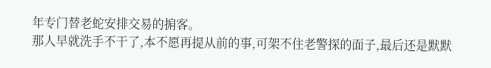年专门替老蛇安排交易的掮客。
那人早就洗手不干了,本不愿再提从前的事,可架不住老警探的面子,最后还是默默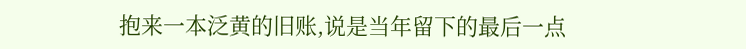抱来一本泛黄的旧账,说是当年留下的最后一点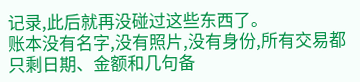记录,此后就再没碰过这些东西了。
账本没有名字,没有照片,没有身份,所有交易都只剩日期、金额和几句备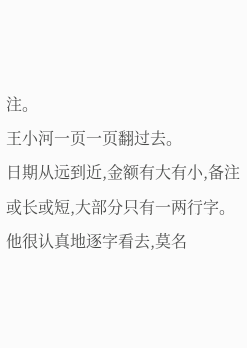注。
王小河一页一页翻过去。
日期从远到近,金额有大有小,备注或长或短,大部分只有一两行字。
他很认真地逐字看去,莫名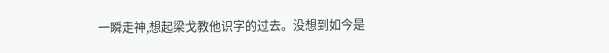一瞬走神,想起梁戈教他识字的过去。没想到如今是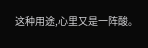这种用途,心里又是一阵酸。